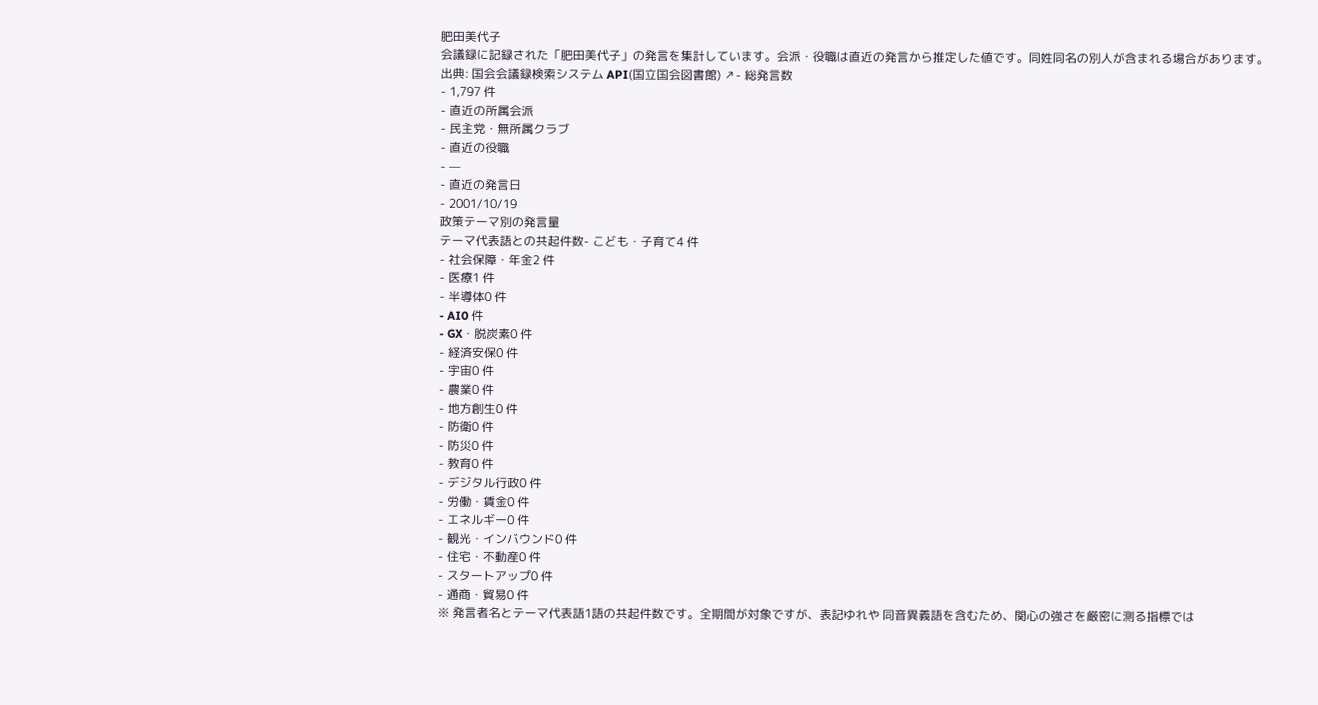肥田美代子
会議録に記録された「肥田美代子」の発言を集計しています。会派・役職は直近の発言から推定した値です。同姓同名の別人が含まれる場合があります。
出典: 国会会議録検索システム API(国立国会図書館) ↗- 総発言数
- 1,797 件
- 直近の所属会派
- 民主党・無所属クラブ
- 直近の役職
- —
- 直近の発言日
- 2001/10/19
政策テーマ別の発言量
テーマ代表語との共起件数- こども・子育て4 件
- 社会保障・年金2 件
- 医療1 件
- 半導体0 件
- AI0 件
- GX・脱炭素0 件
- 経済安保0 件
- 宇宙0 件
- 農業0 件
- 地方創生0 件
- 防衛0 件
- 防災0 件
- 教育0 件
- デジタル行政0 件
- 労働・賃金0 件
- エネルギー0 件
- 観光・インバウンド0 件
- 住宅・不動産0 件
- スタートアップ0 件
- 通商・貿易0 件
※ 発言者名とテーマ代表語1語の共起件数です。全期間が対象ですが、表記ゆれや 同音異義語を含むため、関心の強さを厳密に測る指標では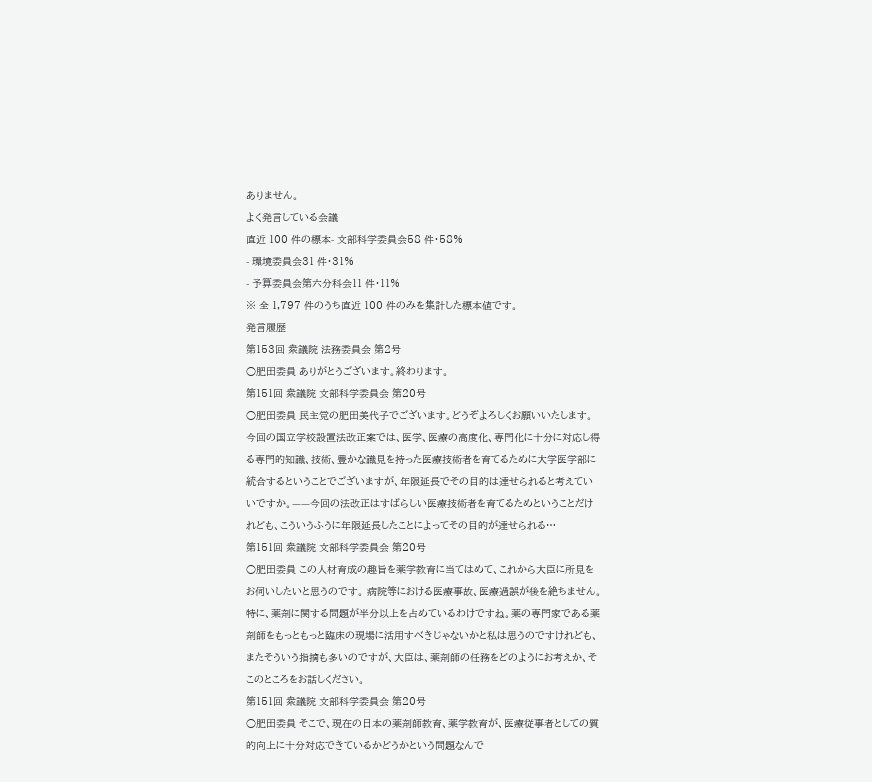ありません。
よく発言している会議
直近 100 件の標本- 文部科学委員会58 件・58%
- 環境委員会31 件・31%
- 予算委員会第六分科会11 件・11%
※ 全 1,797 件のうち直近 100 件のみを集計した標本値です。
発言履歴
第153回 衆議院 法務委員会 第2号
○肥田委員 ありがとうございます。終わります。
第151回 衆議院 文部科学委員会 第20号
○肥田委員 民主党の肥田美代子でございます。どうぞよろしくお願いいたします。 今回の国立学校設置法改正案では、医学、医療の高度化、専門化に十分に対応し得る専門的知識、技術、豊かな識見を持った医療技術者を育てるために大学医学部に統合するということでございますが、年限延長でその目的は達せられると考えていいですか。——今回の法改正はすばらしい医療技術者を育てるためということだけれども、こういうふうに年限延長したことによってその目的が達せられる…
第151回 衆議院 文部科学委員会 第20号
○肥田委員 この人材育成の趣旨を薬学教育に当てはめて、これから大臣に所見をお伺いしたいと思うのです。 病院等における医療事故、医療過誤が後を絶ちません。特に、薬剤に関する問題が半分以上を占めているわけですね。薬の専門家である薬剤師をもっともっと臨床の現場に活用すべきじゃないかと私は思うのですけれども、またそういう指摘も多いのですが、大臣は、薬剤師の任務をどのようにお考えか、そこのところをお話しください。
第151回 衆議院 文部科学委員会 第20号
○肥田委員 そこで、現在の日本の薬剤師教育、薬学教育が、医療従事者としての質的向上に十分対応できているかどうかという問題なんで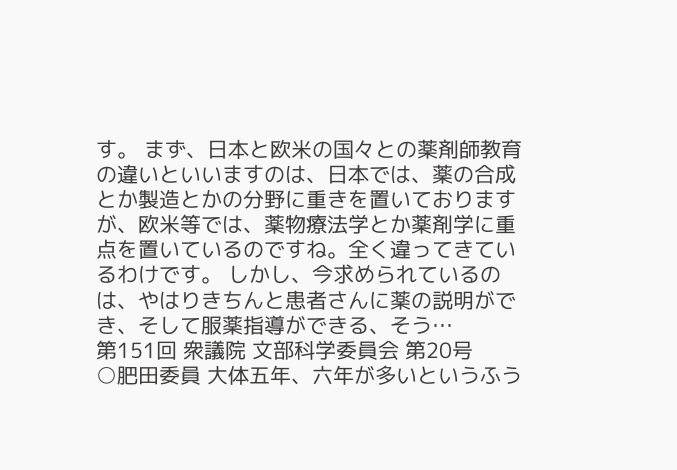す。 まず、日本と欧米の国々との薬剤師教育の違いといいますのは、日本では、薬の合成とか製造とかの分野に重きを置いておりますが、欧米等では、薬物療法学とか薬剤学に重点を置いているのですね。全く違ってきているわけです。 しかし、今求められているのは、やはりきちんと患者さんに薬の説明ができ、そして服薬指導ができる、そう…
第151回 衆議院 文部科学委員会 第20号
○肥田委員 大体五年、六年が多いというふう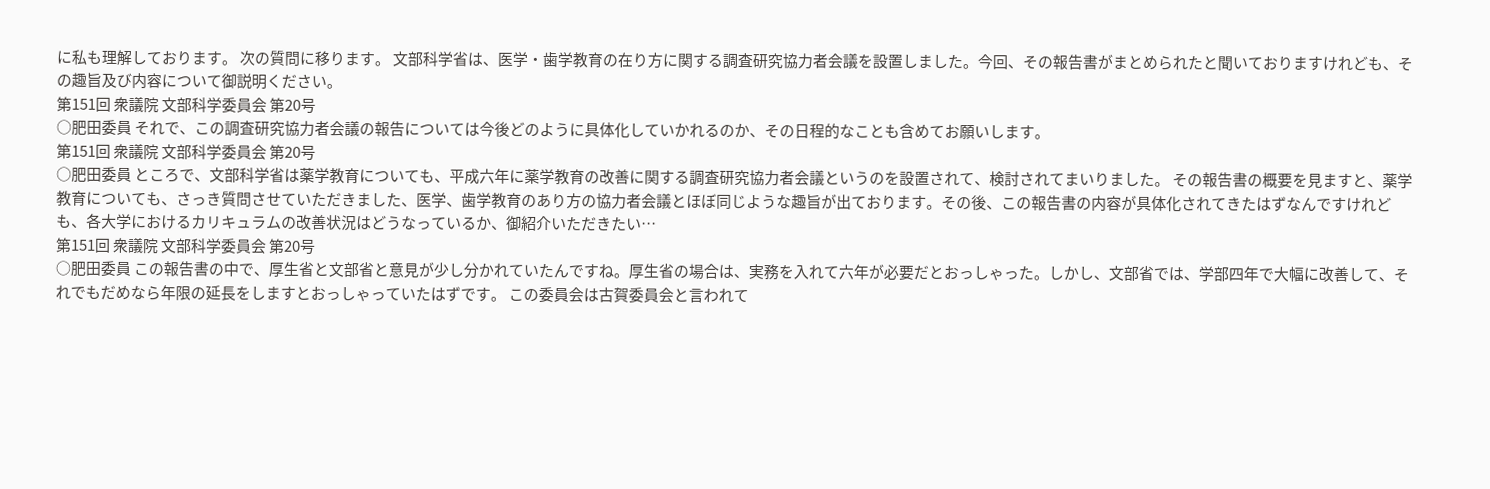に私も理解しております。 次の質問に移ります。 文部科学省は、医学・歯学教育の在り方に関する調査研究協力者会議を設置しました。今回、その報告書がまとめられたと聞いておりますけれども、その趣旨及び内容について御説明ください。
第151回 衆議院 文部科学委員会 第20号
○肥田委員 それで、この調査研究協力者会議の報告については今後どのように具体化していかれるのか、その日程的なことも含めてお願いします。
第151回 衆議院 文部科学委員会 第20号
○肥田委員 ところで、文部科学省は薬学教育についても、平成六年に薬学教育の改善に関する調査研究協力者会議というのを設置されて、検討されてまいりました。 その報告書の概要を見ますと、薬学教育についても、さっき質問させていただきました、医学、歯学教育のあり方の協力者会議とほぼ同じような趣旨が出ております。その後、この報告書の内容が具体化されてきたはずなんですけれども、各大学におけるカリキュラムの改善状況はどうなっているか、御紹介いただきたい…
第151回 衆議院 文部科学委員会 第20号
○肥田委員 この報告書の中で、厚生省と文部省と意見が少し分かれていたんですね。厚生省の場合は、実務を入れて六年が必要だとおっしゃった。しかし、文部省では、学部四年で大幅に改善して、それでもだめなら年限の延長をしますとおっしゃっていたはずです。 この委員会は古賀委員会と言われて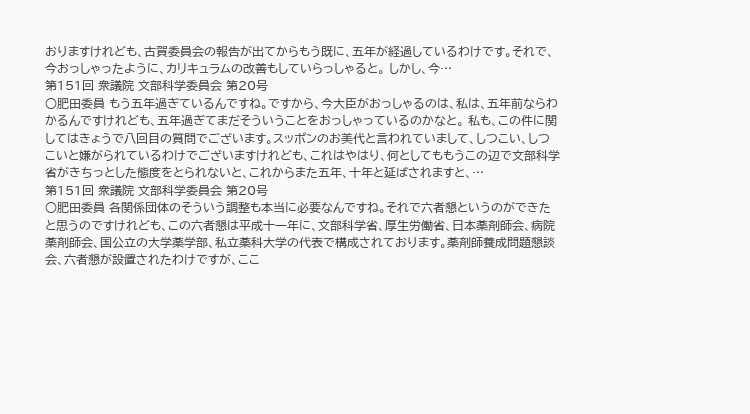おりますけれども、古賀委員会の報告が出てからもう既に、五年が経過しているわけです。それで、今おっしゃったように、カリキュラムの改善もしていらっしゃると。 しかし、今…
第151回 衆議院 文部科学委員会 第20号
○肥田委員 もう五年過ぎているんですね。ですから、今大臣がおっしゃるのは、私は、五年前ならわかるんですけれども、五年過ぎてまだそういうことをおっしゃっているのかなと。 私も、この件に関してはきょうで八回目の質問でございます。スッポンのお美代と言われていまして、しつこい、しつこいと嫌がられているわけでございますけれども、これはやはり、何としてももうこの辺で文部科学省がきちっとした態度をとられないと、これからまた五年、十年と延ばされますと、…
第151回 衆議院 文部科学委員会 第20号
○肥田委員 各関係団体のそういう調整も本当に必要なんですね。それで六者懇というのができたと思うのですけれども、この六者懇は平成十一年に、文部科学省、厚生労働省、日本薬剤師会、病院薬剤師会、国公立の大学薬学部、私立薬科大学の代表で構成されております。薬剤師養成問題懇談会、六者懇が設置されたわけですが、ここ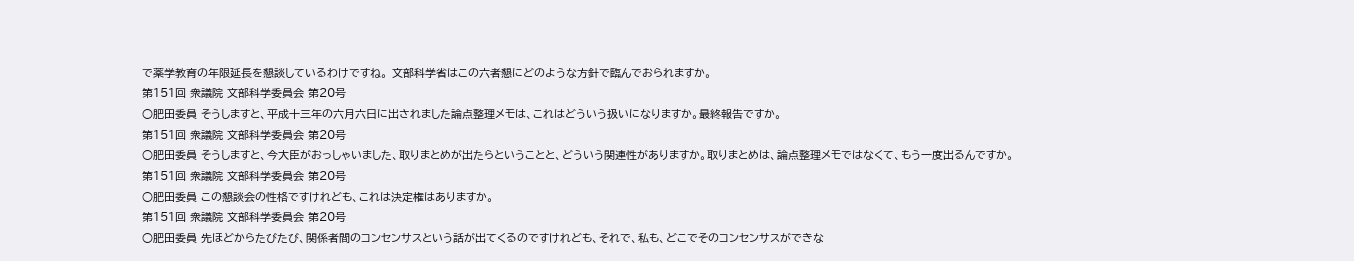で薬学教育の年限延長を懇談しているわけですね。 文部科学省はこの六者懇にどのような方針で臨んでおられますか。
第151回 衆議院 文部科学委員会 第20号
○肥田委員 そうしますと、平成十三年の六月六日に出されました論点整理メモは、これはどういう扱いになりますか。最終報告ですか。
第151回 衆議院 文部科学委員会 第20号
○肥田委員 そうしますと、今大臣がおっしゃいました、取りまとめが出たらということと、どういう関連性がありますか。取りまとめは、論点整理メモではなくて、もう一度出るんですか。
第151回 衆議院 文部科学委員会 第20号
○肥田委員 この懇談会の性格ですけれども、これは決定権はありますか。
第151回 衆議院 文部科学委員会 第20号
○肥田委員 先ほどからたびたび、関係者間のコンセンサスという話が出てくるのですけれども、それで、私も、どこでそのコンセンサスができな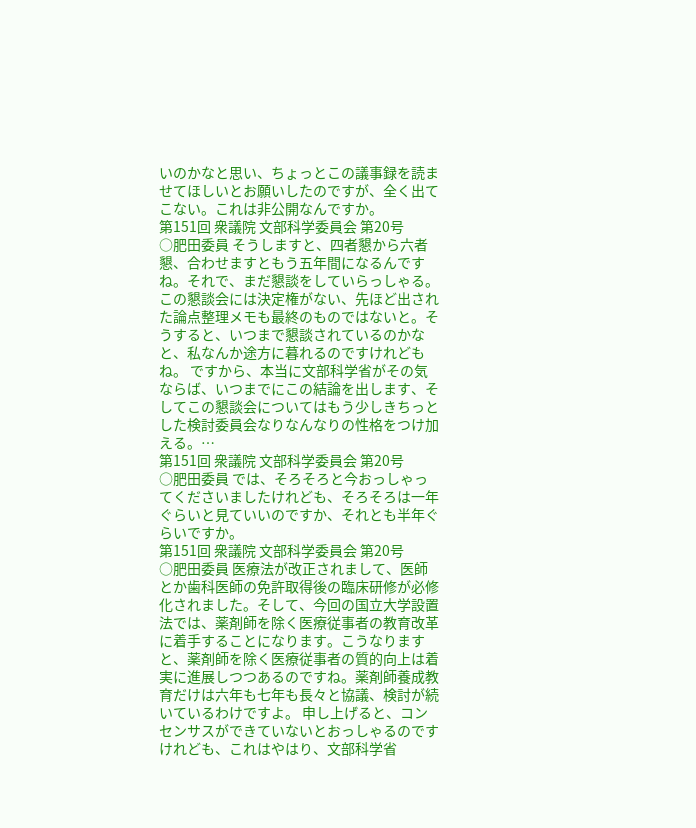いのかなと思い、ちょっとこの議事録を読ませてほしいとお願いしたのですが、全く出てこない。これは非公開なんですか。
第151回 衆議院 文部科学委員会 第20号
○肥田委員 そうしますと、四者懇から六者懇、合わせますともう五年間になるんですね。それで、まだ懇談をしていらっしゃる。この懇談会には決定権がない、先ほど出された論点整理メモも最終のものではないと。そうすると、いつまで懇談されているのかなと、私なんか途方に暮れるのですけれどもね。 ですから、本当に文部科学省がその気ならば、いつまでにこの結論を出します、そしてこの懇談会についてはもう少しきちっとした検討委員会なりなんなりの性格をつけ加える。…
第151回 衆議院 文部科学委員会 第20号
○肥田委員 では、そろそろと今おっしゃってくださいましたけれども、そろそろは一年ぐらいと見ていいのですか、それとも半年ぐらいですか。
第151回 衆議院 文部科学委員会 第20号
○肥田委員 医療法が改正されまして、医師とか歯科医師の免許取得後の臨床研修が必修化されました。そして、今回の国立大学設置法では、薬剤師を除く医療従事者の教育改革に着手することになります。こうなりますと、薬剤師を除く医療従事者の質的向上は着実に進展しつつあるのですね。薬剤師養成教育だけは六年も七年も長々と協議、検討が続いているわけですよ。 申し上げると、コンセンサスができていないとおっしゃるのですけれども、これはやはり、文部科学省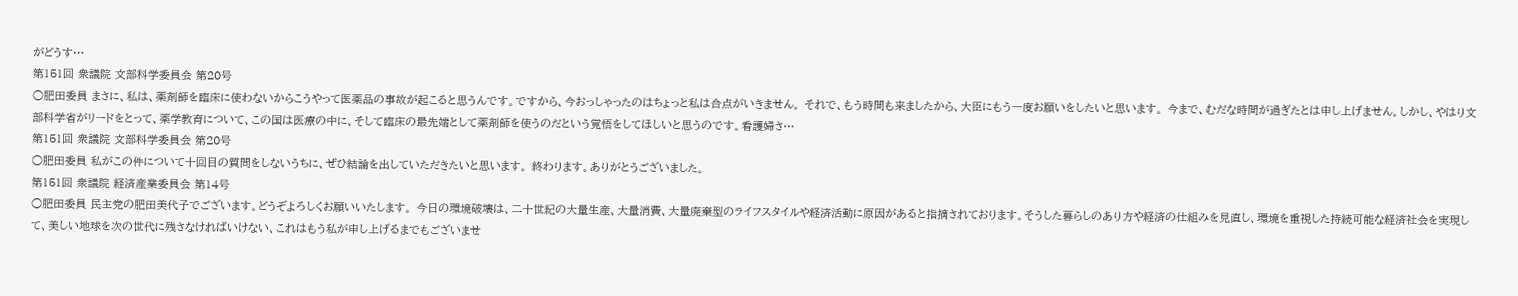がどうす…
第151回 衆議院 文部科学委員会 第20号
○肥田委員 まさに、私は、薬剤師を臨床に使わないからこうやって医薬品の事故が起こると思うんです。ですから、今おっしゃったのはちょっと私は合点がいきません。 それで、もう時間も来ましたから、大臣にもう一度お願いをしたいと思います。 今まで、むだな時間が過ぎたとは申し上げません。しかし、やはり文部科学省がリードをとって、薬学教育について、この国は医療の中に、そして臨床の最先端として薬剤師を使うのだという覚悟をしてほしいと思うのです。看護婦さ…
第151回 衆議院 文部科学委員会 第20号
○肥田委員 私がこの件について十回目の質問をしないうちに、ぜひ結論を出していただきたいと思います。 終わります。ありがとうございました。
第151回 衆議院 経済産業委員会 第14号
○肥田委員 民主党の肥田美代子でございます。どうぞよろしくお願いいたします。 今日の環境破壊は、二十世紀の大量生産、大量消費、大量廃棄型のライフスタイルや経済活動に原因があると指摘されております。そうした暮らしのあり方や経済の仕組みを見直し、環境を重視した持続可能な経済社会を実現して、美しい地球を次の世代に残さなければいけない、これはもう私が申し上げるまでもございませ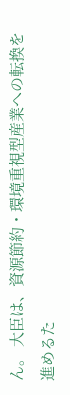ん。 大臣は、資源節約・環境重視型産業への転換を進めるた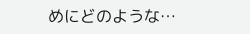めにどのような…